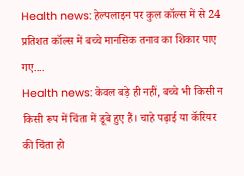Health news: हेल्पलाइन पर कुल कॉल्स में से 24 प्रतिशत कॉल्स में बच्चे मानसिक तनाव का शिकार पाए गए....
Health news: केवल बड़े ही नहीं, बच्चे भी किसी न किसी रूप में चिंता में डूबे हुए हैं। चाहे पढ़ाई या कॅरियर की चिंता हो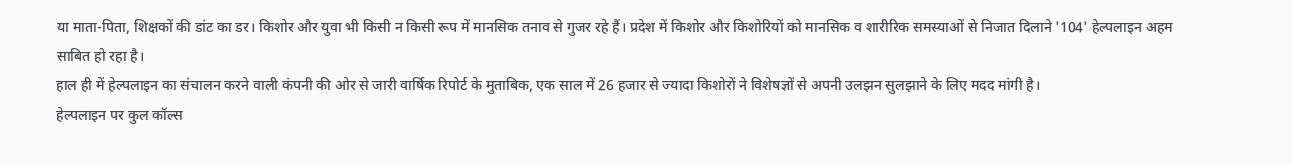या माता-पिता, शिक्षकों की डांट का डर। किशोर और युवा भी किसी न किसी रूप में मानसिक तनाव से गुजर रहे हैं। प्रदेश में किशोर और किशोरियों को मानसिक व शारीरिक समस्याओं से निजात दिलाने '104' हेल्पलाइन अहम साबित हो रहा है।
हाल ही में हेल्पलाइन का संचालन करने वाली कंपनी की ओर से जारी वार्षिक रिपोर्ट के मुताबिक, एक साल में 26 हजार से ज्यादा किशोरों ने विशेषज्ञों से अपनी उलझन सुलझाने के लिए मदद मांगी है।
हेल्पलाइन पर कुल कॉल्स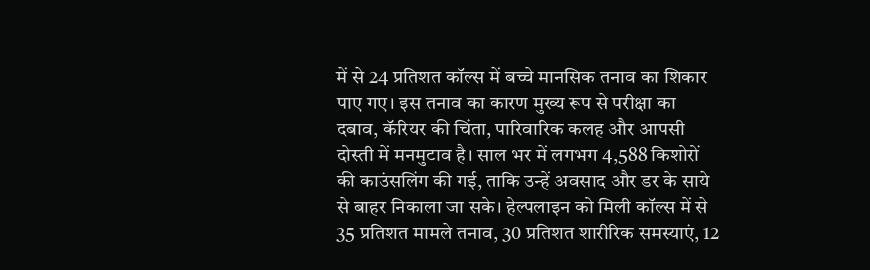में से 24 प्रतिशत कॉल्स में बच्चे मानसिक तनाव का शिकार पाए गए। इस तनाव का कारण मुख्य रूप से परीक्षा का दबाव, कॅरियर की चिंता, पारिवारिक कलह और आपसी दोस्ती में मनमुटाव है। साल भर में लगभग 4,588 किशोरों की काउंसलिंग की गई, ताकि उन्हें अवसाद और डर के साये से बाहर निकाला जा सके। हेल्पलाइन को मिली कॉल्स में से 35 प्रतिशत मामले तनाव, 30 प्रतिशत शारीरिक समस्याएं, 12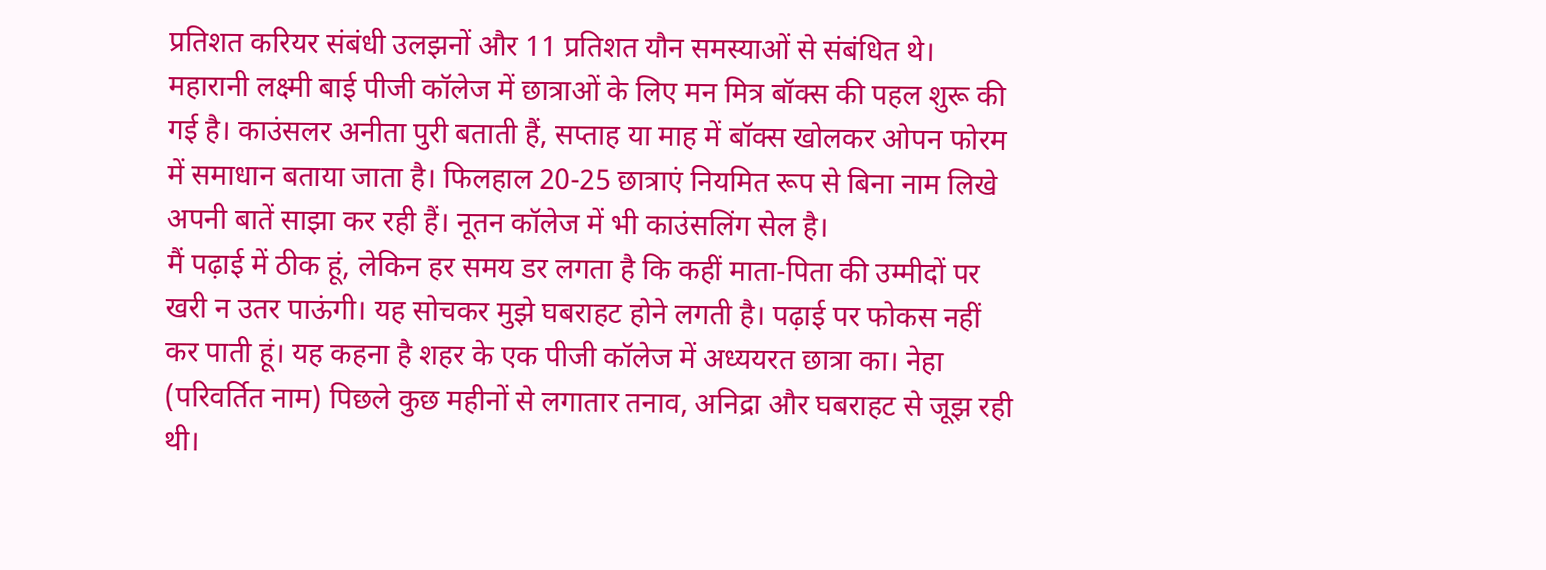प्रतिशत करियर संबंधी उलझनों और 11 प्रतिशत यौन समस्याओं से संबंधित थे।
महारानी लक्ष्मी बाई पीजी कॉलेज में छात्राओं के लिए मन मित्र बॉक्स की पहल शुरू की गई है। काउंसलर अनीता पुरी बताती हैं, सप्ताह या माह में बॉक्स खोलकर ओपन फोरम में समाधान बताया जाता है। फिलहाल 20-25 छात्राएं नियमित रूप से बिना नाम लिखे अपनी बातें साझा कर रही हैं। नूतन कॉलेज में भी काउंसलिंग सेल है।
मैं पढ़ाई में ठीक हूं, लेकिन हर समय डर लगता है कि कहीं माता-पिता की उम्मीदों पर खरी न उतर पाऊंगी। यह सोचकर मुझे घबराहट होने लगती है। पढ़ाई पर फोकस नहीं कर पाती हूं। यह कहना है शहर के एक पीजी कॉलेज में अध्ययरत छात्रा का। नेहा (परिवर्तित नाम) पिछले कुछ महीनों से लगातार तनाव, अनिद्रा और घबराहट से जूझ रही थी।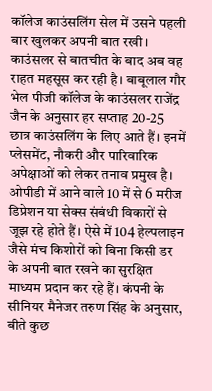कॉलेज काउंसलिंग सेल में उसने पहली बार खुलकर अपनी बात रखी। काउंसलर से बातचीत के बाद अब वह राहत महसूस कर रही है। बाबूलाल गौर भेल पीजी कॉलेज के काउंसलर राजेंद्र जैन के अनुसार हर सप्ताह 20-25 छात्र काउंसलिंग के लिए आते हैं। इनमें प्लेसमेंट, नौकरी और पारिवारिक अपेक्षाओं को लेकर तनाव प्रमुख है।
ओपीडी में आने वाले 10 में से 6 मरीज डिप्रेशन या सेक्स संबंधी विकारों से जूझ रहे होते हैं। ऐसे में 104 हेल्पलाइन जैसे मंच किशोरों को बिना किसी डर के अपनी बात रखने का सुरक्षित माध्यम प्रदान कर रहे हैं। कंपनी के सीनियर मैनेजर तरुण सिंह के अनुसार, बीते कुछ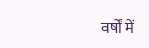वर्षों में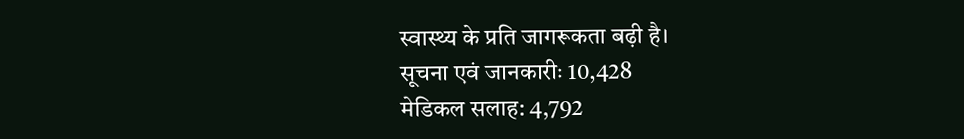स्वास्थ्य के प्रति जागरूकता बढ़ी है।
सूचना एवं जानकारीः 10,428
मेडिकल सलाह: 4,792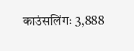काउंसलिंगः 3,888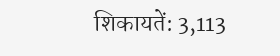शिकायतें: 3,113